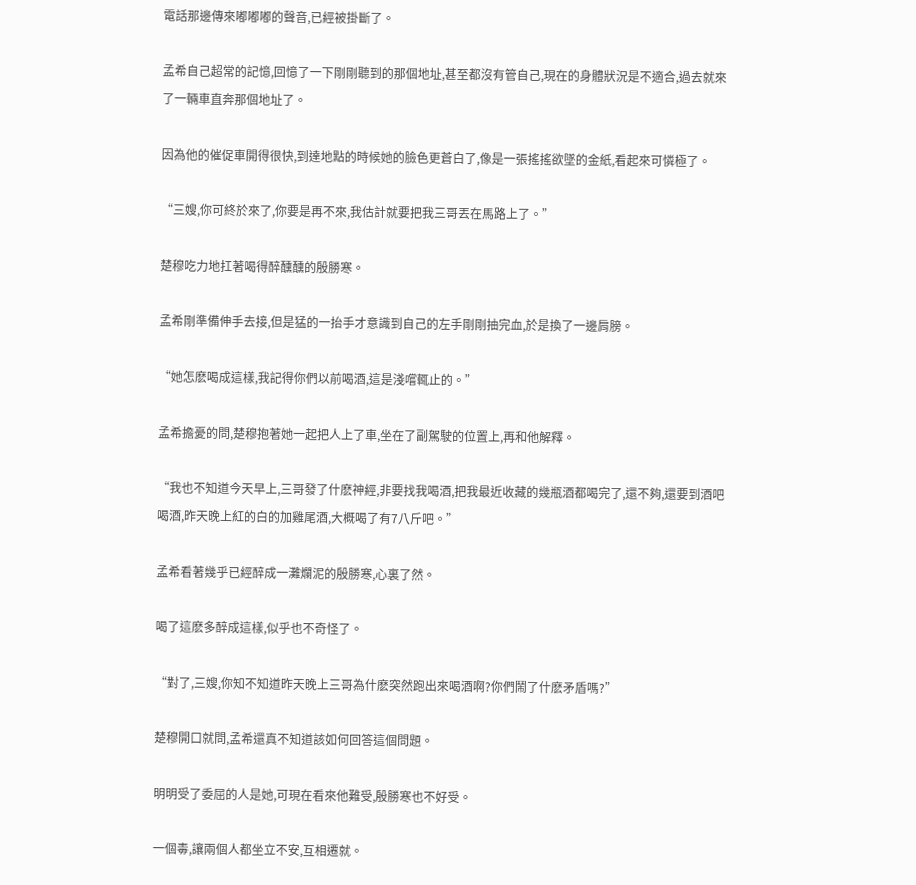電話那邊傳來嘟嘟嘟的聲音,已經被掛斷了。

孟希自己超常的記憶,回憶了一下剛剛聽到的那個地址,甚至都沒有管自己,現在的身體狀況是不適合,過去就來了一輛車直奔那個地址了。

因為他的催促車開得很快,到達地點的時候她的臉色更蒼白了,像是一張搖搖欲墜的金紙,看起來可憐極了。

“三嫂,你可終於來了,你要是再不來,我估計就要把我三哥丟在馬路上了。”

楚穆吃力地扛著喝得醉醺醺的殷勝寒。

孟希剛準備伸手去接,但是猛的一抬手才意識到自己的左手剛剛抽完血,於是換了一邊肩膀。

“她怎麽喝成這樣,我記得你們以前喝酒,這是淺嚐輒止的。”

孟希擔憂的問,楚穆抱著她一起把人上了車,坐在了副駕駛的位置上,再和他解釋。

“我也不知道今天早上,三哥發了什麽神經,非要找我喝酒,把我最近收藏的幾瓶酒都喝完了,還不夠,還要到酒吧喝酒,昨天晚上紅的白的加雞尾酒,大概喝了有7八斤吧。”

孟希看著幾乎已經醉成一灘爛泥的殷勝寒,心裏了然。

喝了這麽多醉成這樣,似乎也不奇怪了。

“對了,三嫂,你知不知道昨天晚上三哥為什麽突然跑出來喝酒啊?你們鬧了什麽矛盾嗎?”

楚穆開口就問,孟希還真不知道該如何回答這個問題。

明明受了委屈的人是她,可現在看來他難受,殷勝寒也不好受。

一個毒,讓兩個人都坐立不安,互相遷就。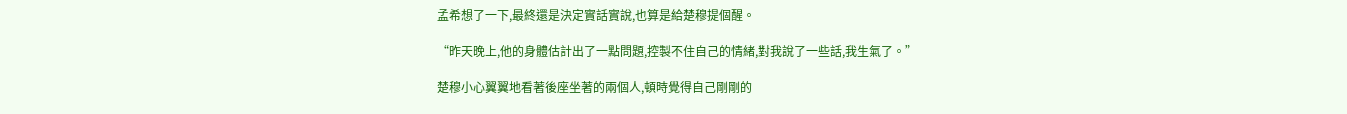孟希想了一下,最終還是決定實話實說,也算是給楚穆提個醒。

“昨天晚上,他的身體估計出了一點問題,控製不住自己的情緒,對我說了一些話,我生氣了。”

楚穆小心翼翼地看著後座坐著的兩個人,頓時覺得自己剛剛的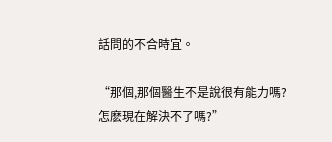話問的不合時宜。

“那個,那個醫生不是說很有能力嗎?怎麽現在解決不了嗎?”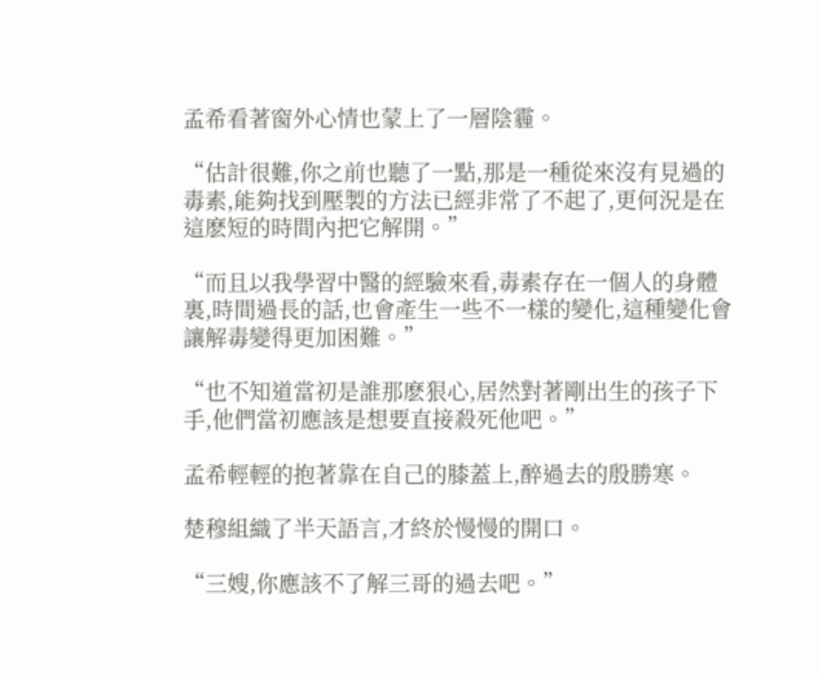孟希看著窗外心情也蒙上了一層陰霾。

“估計很難,你之前也聽了一點,那是一種從來沒有見過的毒素,能夠找到壓製的方法已經非常了不起了,更何況是在這麽短的時間內把它解開。”

“而且以我學習中醫的經驗來看,毒素存在一個人的身體裏,時間過長的話,也會產生一些不一樣的變化,這種變化會讓解毒變得更加困難。”

“也不知道當初是誰那麽狠心,居然對著剛出生的孩子下手,他們當初應該是想要直接殺死他吧。”

孟希輕輕的抱著靠在自己的膝蓋上,醉過去的殷勝寒。

楚穆組織了半天語言,才終於慢慢的開口。

“三嫂,你應該不了解三哥的過去吧。”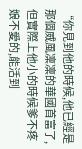“你見到他的時候,他已經是那個威風凜凜的華國首富了,但實際上他小的時候爹不疼娘不愛的,能活到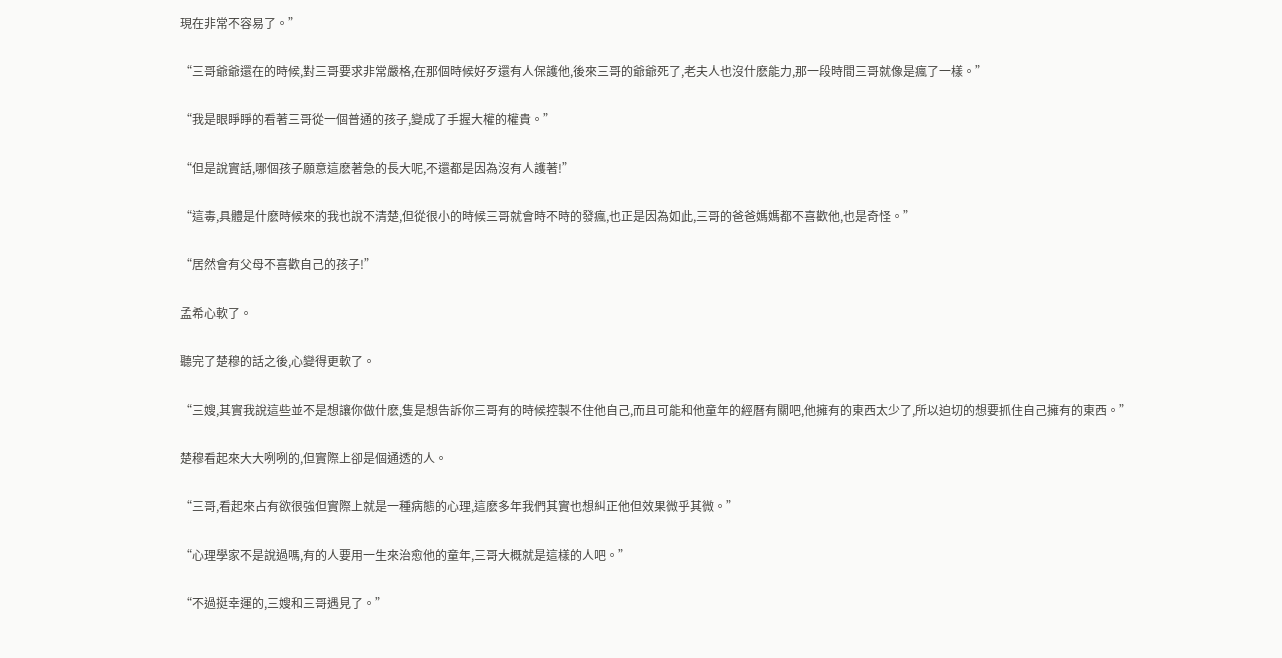現在非常不容易了。”

“三哥爺爺還在的時候,對三哥要求非常嚴格,在那個時候好歹還有人保護他,後來三哥的爺爺死了,老夫人也沒什麽能力,那一段時間三哥就像是瘋了一樣。”

“我是眼睜睜的看著三哥從一個普通的孩子,變成了手握大權的權貴。”

“但是說實話,哪個孩子願意這麽著急的長大呢,不還都是因為沒有人護著!”

“這毒,具體是什麽時候來的我也說不清楚,但從很小的時候三哥就會時不時的發瘋,也正是因為如此,三哥的爸爸媽媽都不喜歡他,也是奇怪。”

“居然會有父母不喜歡自己的孩子!”

孟希心軟了。

聽完了楚穆的話之後,心變得更軟了。

“三嫂,其實我說這些並不是想讓你做什麽,隻是想告訴你三哥有的時候控製不住他自己,而且可能和他童年的經曆有關吧,他擁有的東西太少了,所以迫切的想要抓住自己擁有的東西。”

楚穆看起來大大咧咧的,但實際上卻是個通透的人。

“三哥,看起來占有欲很強但實際上就是一種病態的心理,這麽多年我們其實也想糾正他但效果微乎其微。”

“心理學家不是說過嗎,有的人要用一生來治愈他的童年,三哥大概就是這樣的人吧。”

“不過挺幸運的,三嫂和三哥遇見了。”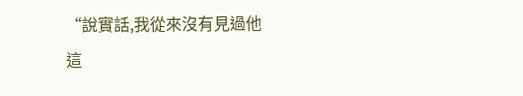“說實話,我從來沒有見過他這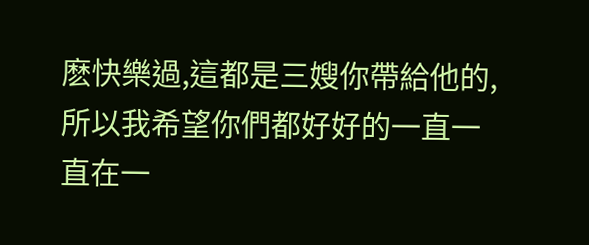麽快樂過,這都是三嫂你帶給他的,所以我希望你們都好好的一直一直在一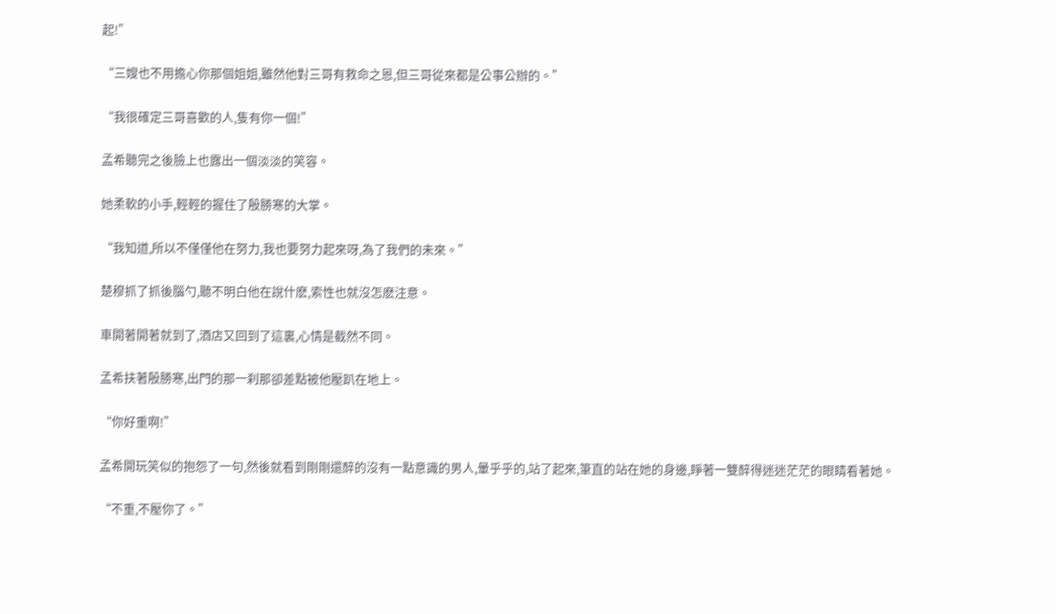起!”

“三嫂也不用擔心你那個姐姐,雖然他對三哥有救命之恩,但三哥從來都是公事公辦的。”

“我很確定三哥喜歡的人,隻有你一個!”

孟希聽完之後臉上也露出一個淡淡的笑容。

她柔軟的小手,輕輕的握住了殷勝寒的大掌。

“我知道,所以不僅僅他在努力,我也要努力起來呀,為了我們的未來。”

楚穆抓了抓後腦勺,聽不明白他在說什麽,索性也就沒怎麽注意。

車開著開著就到了,酒店又回到了這裏,心情是截然不同。

孟希扶著殷勝寒,出門的那一刹那卻差點被他壓趴在地上。

“你好重啊!”

孟希開玩笑似的抱怨了一句,然後就看到剛剛還醉的沒有一點意識的男人,暈乎乎的,站了起來,筆直的站在她的身邊,睜著一雙醉得迷迷茫茫的眼睛看著她。

“不重,不壓你了。”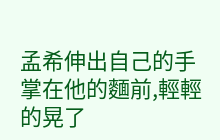孟希伸出自己的手掌在他的麵前,輕輕的晃了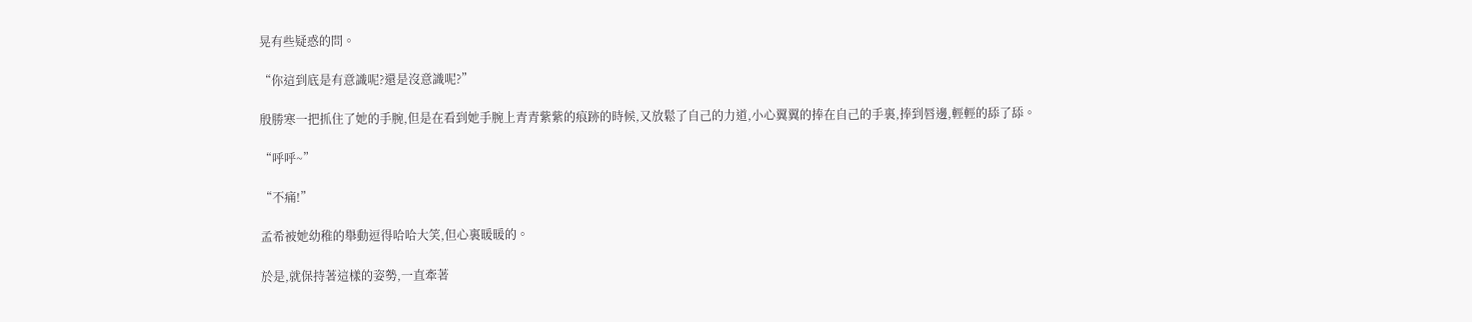晃有些疑惑的問。

“你這到底是有意識呢?還是沒意識呢?”

殷勝寒一把抓住了她的手腕,但是在看到她手腕上青青紫紫的痕跡的時候,又放鬆了自己的力道,小心翼翼的捧在自己的手裏,捧到唇邊,輕輕的舔了舔。

“呼呼~”

“不痛!”

孟希被她幼稚的舉動逗得哈哈大笑,但心裏暖暖的。

於是,就保持著這樣的姿勢,一直牽著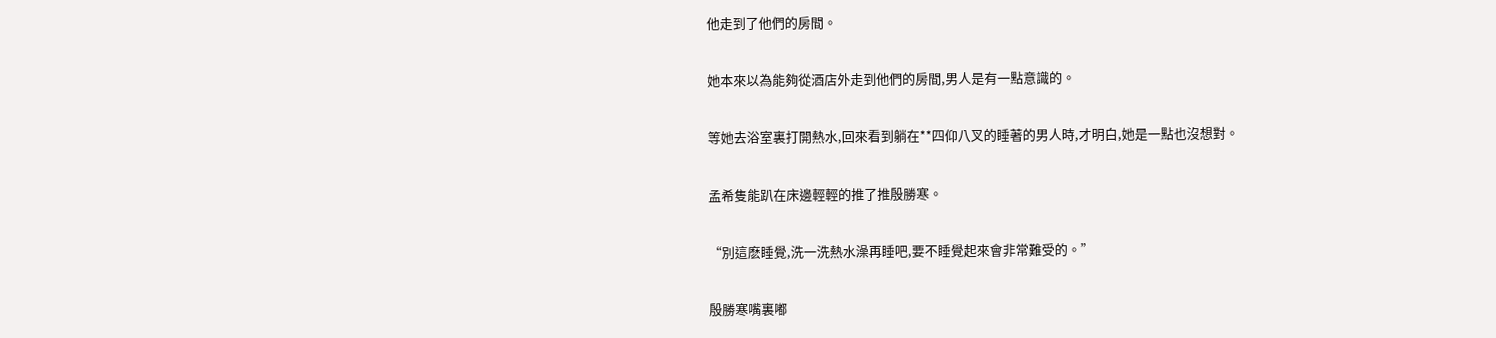他走到了他們的房間。

她本來以為能夠從酒店外走到他們的房間,男人是有一點意識的。

等她去浴室裏打開熱水,回來看到躺在**四仰八叉的睡著的男人時,才明白,她是一點也沒想對。

孟希隻能趴在床邊輕輕的推了推殷勝寒。

“別這麽睡覺,洗一洗熱水澡再睡吧,要不睡覺起來會非常難受的。”

殷勝寒嘴裏嘟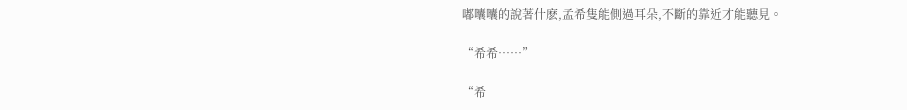嘟囔囔的說著什麽,孟希隻能側過耳朵,不斷的靠近才能聽見。

“希希……”

“希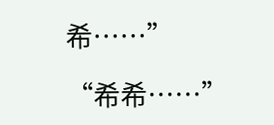希……”

“希希……”